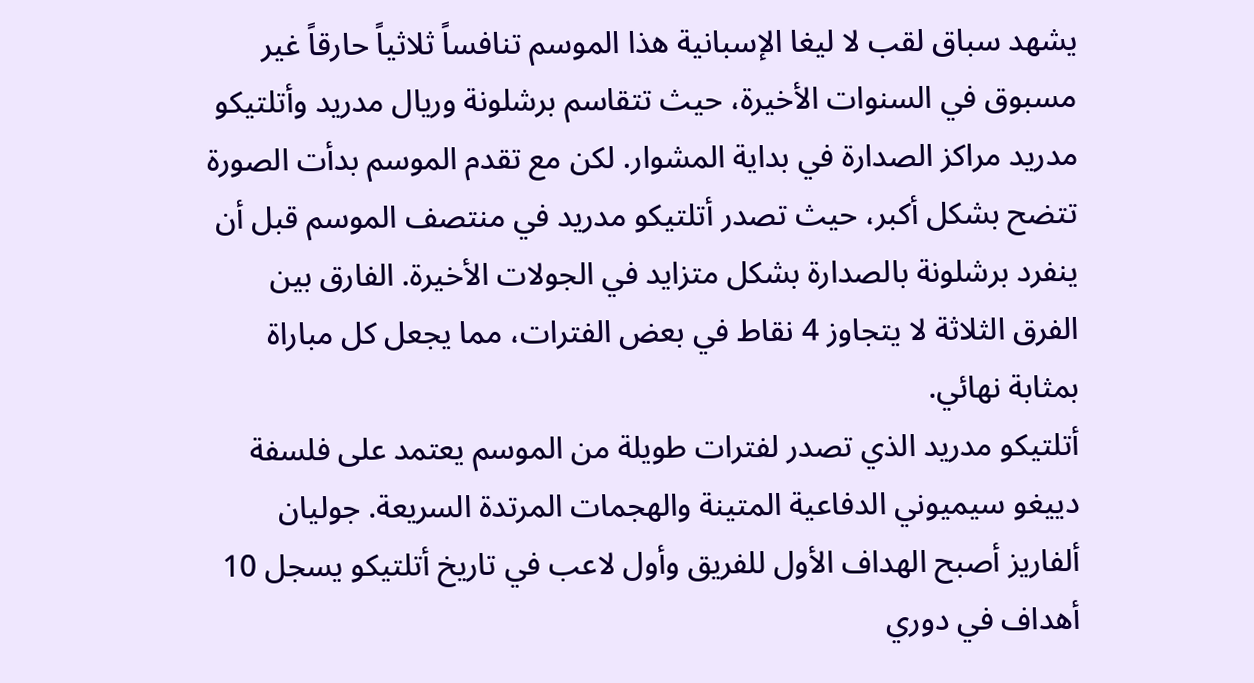يشهد سباق لقب لا ليغا الإسبانية هذا الموسم تنافساً ثلاثياً حارقاً غير مسبوق في السنوات الأخيرة، حيث تتقاسم برشلونة وريال مدريد وأتلتيكو مدريد مراكز الصدارة في بداية المشوار. لكن مع تقدم الموسم بدأت الصورة تتضح بشكل أكبر، حيث تصدر أتلتيكو مدريد في منتصف الموسم قبل أن ينفرد برشلونة بالصدارة بشكل متزايد في الجولات الأخيرة. الفارق بين الفرق الثلاثة لا يتجاوز 4 نقاط في بعض الفترات، مما يجعل كل مباراة بمثابة نهائي.
أتلتيكو مدريد الذي تصدر لفترات طويلة من الموسم يعتمد على فلسفة دييغو سيميوني الدفاعية المتينة والهجمات المرتدة السريعة. جوليان ألفاريز أصبح الهداف الأول للفريق وأول لاعب في تاريخ أتلتيكو يسجل 10 أهداف في دوري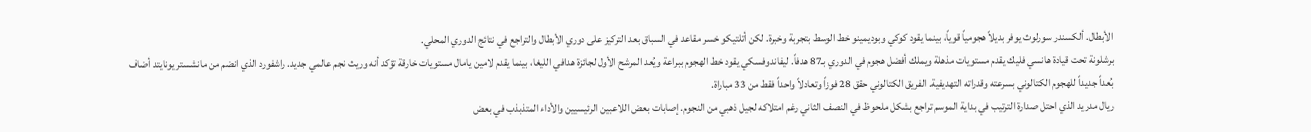الأبطال. ألكسندر سورلوث يوفر بديلاً هجومياً قوياً، بينما يقود كوكي وبوديمينو خط الوسط بتجربة وخبرة. لكن أتلتيكو خسر مقاعد في السباق بعد التركيز على دوري الأبطال والتراجع في نتائج الدوري المحلي.
برشلونة تحت قيادة هانسي فليك يقدم مستويات مذهلة ويملك أفضل هجوم في الدوري بـ87 هدفاً. ليفاندوفسكي يقود خط الهجوم ببراعة ويُعد المرشح الأول لجائزة هدافي الليغا، بينما يقدم لامين يامال مستويات خارقة تؤكد أنه وريث نجم عالمي جديد. راشفورد الذي انضم من مانشستر يونايتد أضاف بُعداً جديداً للهجوم الكتالوني بسرعته وقدراته التهديفية. الفريق الكتالوني حقق 28 فوزاً وتعادلاً واحداً فقط من 33 مباراة.
ريال مدريد الذي احتل صدارة الترتيب في بداية الموسم تراجع بشكل ملحوظ في النصف الثاني رغم امتلاكه لجيل ذهبي من النجوم. إصابات بعض اللاعبين الرئيسيين والأداء المتذبذب في بعض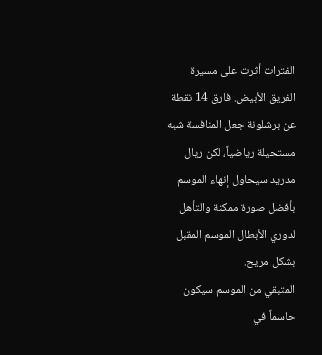الفترات أثرت على مسيرة الفريق الأبيض. فارق 14 نقطة عن برشلونة جعل المنافسة شبه مستحيلة رياضياً، لكن ريال مدريد سيحاول إنهاء الموسم بأفضل صورة ممكنة والتأهل لدوري الأبطال الموسم المقبل بشكل مريح.
المتبقي من الموسم سيكون حاسماً في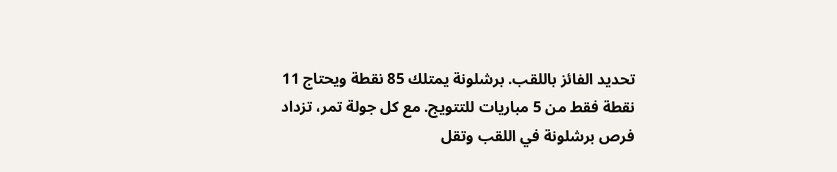تحديد الفائز باللقب. برشلونة يمتلك 85 نقطة ويحتاج 11 نقطة فقط من 5 مباريات للتتويج. مع كل جولة تمر، تزداد فرص برشلونة في اللقب وتقل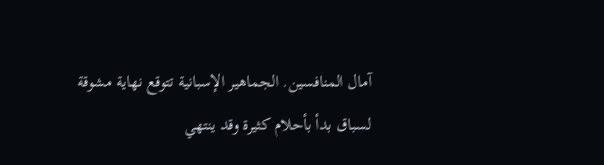آمال المنافسين. الجماهير الإسبانية تتوقع نهاية مشوقة لسباق بدأ بأحلام كثيرة وقد ينتهي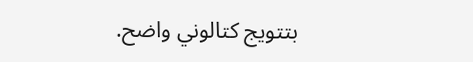بتتويج كتالوني واضح.